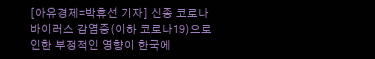[아유경제=박휴선 기자] 신종 코로나바이러스 감염증(이하 코로나19)으로 인한 부정적인 영향이 한국에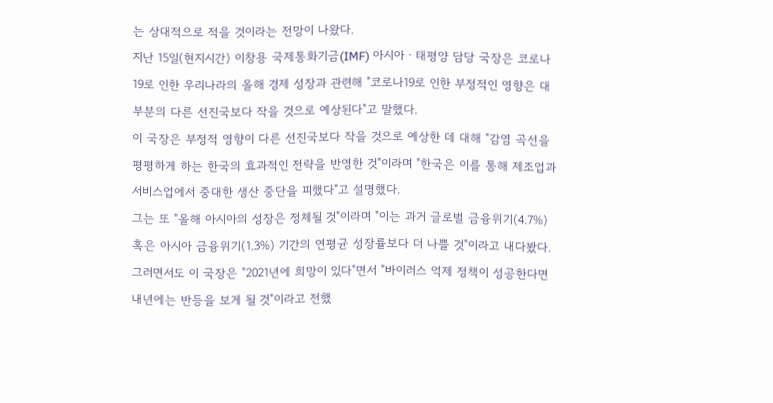는 상대적으로 적을 것이라는 전망이 나왔다.
지난 15일(현지시간) 이창용 국제통화기금(IMF) 아시아ㆍ태평양 담당 국장은 코로나19로 인한 우리나라의 올해 경제 성장과 관련해 "코로나19로 인한 부정적인 영향은 대부분의 다른 선진국보다 작을 것으로 예상된다"고 말했다.
이 국장은 부정적 영향이 다른 선진국보다 작을 것으로 예상한 데 대해 "감염 곡선을 평평하게 하는 한국의 효과적인 전략을 반영한 것"이라며 "한국은 이를 통해 제조업과 서비스업에서 중대한 생산 중단을 피했다"고 설명했다.
그는 또 "올해 아시아의 성장은 정체될 것"이라며 "이는 과거 글로벌 금융위기(4.7%) 혹은 아시아 금융위기(1.3%) 기간의 연평균 성장률보다 더 나쁠 것"이라고 내다봤다. 그러면서도 이 국장은 "2021년에 희망이 있다"면서 "바이러스 억제 정책이 성공한다면 내년에는 반등을 보게 될 것"이라고 전했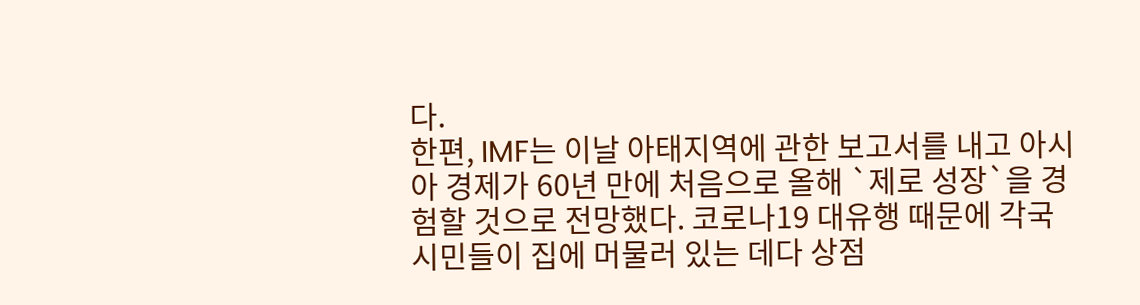다.
한편, IMF는 이날 아태지역에 관한 보고서를 내고 아시아 경제가 60년 만에 처음으로 올해 `제로 성장`을 경험할 것으로 전망했다. 코로나19 대유행 때문에 각국 시민들이 집에 머물러 있는 데다 상점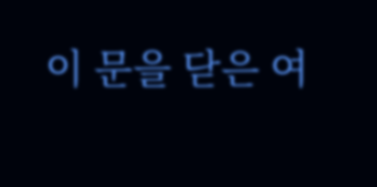이 문을 닫은 여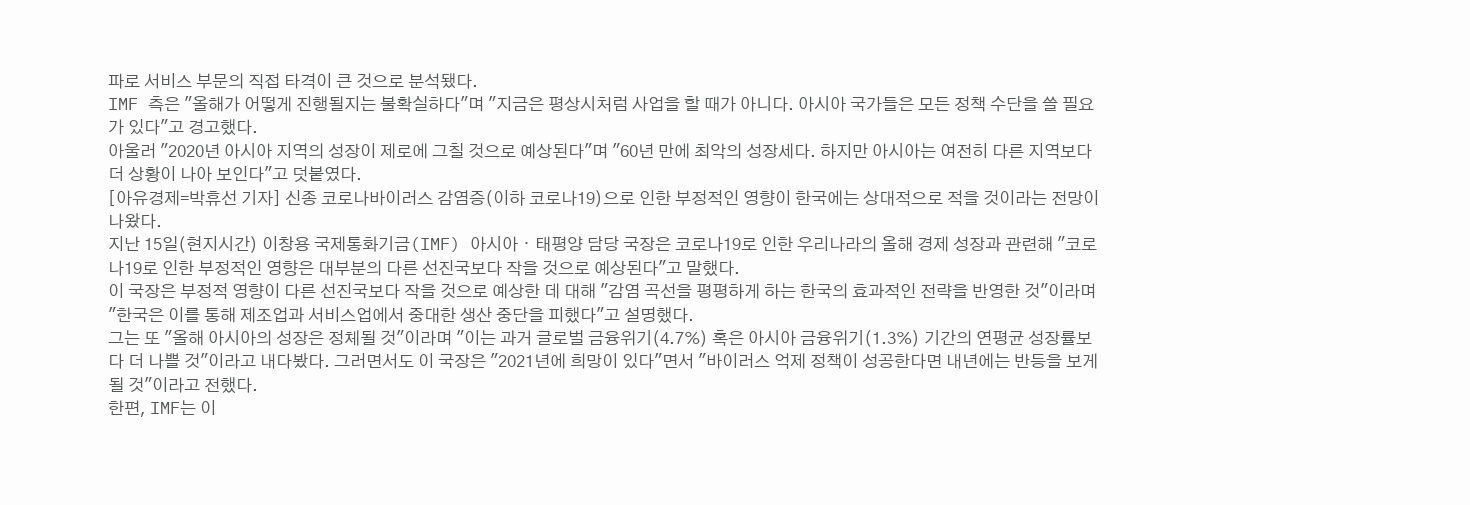파로 서비스 부문의 직접 타격이 큰 것으로 분석됐다.
IMF 측은 "올해가 어떻게 진행될지는 불확실하다"며 "지금은 평상시처럼 사업을 할 때가 아니다. 아시아 국가들은 모든 정책 수단을 쓸 필요가 있다"고 경고했다.
아울러 "2020년 아시아 지역의 성장이 제로에 그칠 것으로 예상된다"며 "60년 만에 최악의 성장세다. 하지만 아시아는 여전히 다른 지역보다 더 상황이 나아 보인다"고 덧붙였다.
[아유경제=박휴선 기자] 신종 코로나바이러스 감염증(이하 코로나19)으로 인한 부정적인 영향이 한국에는 상대적으로 적을 것이라는 전망이 나왔다.
지난 15일(현지시간) 이창용 국제통화기금(IMF) 아시아ㆍ태평양 담당 국장은 코로나19로 인한 우리나라의 올해 경제 성장과 관련해 "코로나19로 인한 부정적인 영향은 대부분의 다른 선진국보다 작을 것으로 예상된다"고 말했다.
이 국장은 부정적 영향이 다른 선진국보다 작을 것으로 예상한 데 대해 "감염 곡선을 평평하게 하는 한국의 효과적인 전략을 반영한 것"이라며 "한국은 이를 통해 제조업과 서비스업에서 중대한 생산 중단을 피했다"고 설명했다.
그는 또 "올해 아시아의 성장은 정체될 것"이라며 "이는 과거 글로벌 금융위기(4.7%) 혹은 아시아 금융위기(1.3%) 기간의 연평균 성장률보다 더 나쁠 것"이라고 내다봤다. 그러면서도 이 국장은 "2021년에 희망이 있다"면서 "바이러스 억제 정책이 성공한다면 내년에는 반등을 보게 될 것"이라고 전했다.
한편, IMF는 이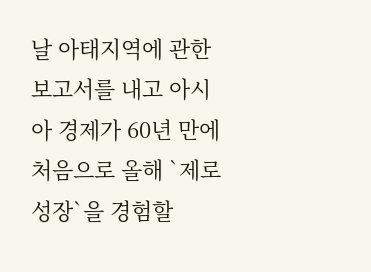날 아태지역에 관한 보고서를 내고 아시아 경제가 60년 만에 처음으로 올해 `제로 성장`을 경험할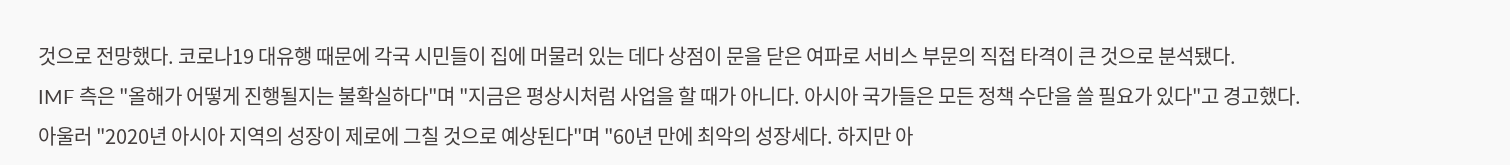것으로 전망했다. 코로나19 대유행 때문에 각국 시민들이 집에 머물러 있는 데다 상점이 문을 닫은 여파로 서비스 부문의 직접 타격이 큰 것으로 분석됐다.
IMF 측은 "올해가 어떻게 진행될지는 불확실하다"며 "지금은 평상시처럼 사업을 할 때가 아니다. 아시아 국가들은 모든 정책 수단을 쓸 필요가 있다"고 경고했다.
아울러 "2020년 아시아 지역의 성장이 제로에 그칠 것으로 예상된다"며 "60년 만에 최악의 성장세다. 하지만 아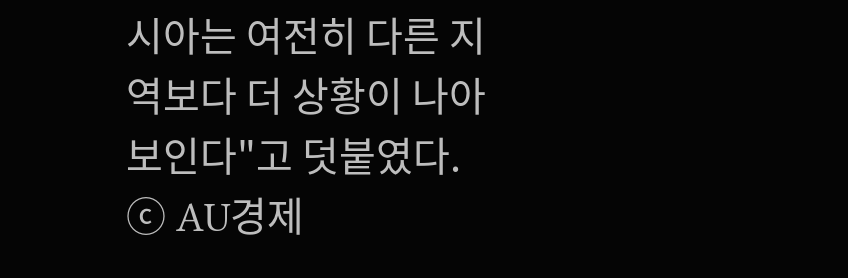시아는 여전히 다른 지역보다 더 상황이 나아 보인다"고 덧붙였다.
ⓒ AU경제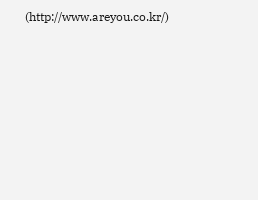(http://www.areyou.co.kr/)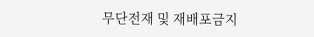무단전재 및 재배포금지